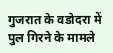गुजरात के वडोदरा में पुल गिरने के मामले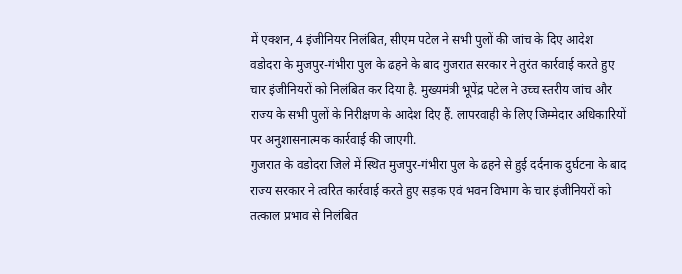में एक्शन, 4 इंजीनियर निलंबित, सीएम पटेल ने सभी पुलों की जांच के दिए आदेश
वडोदरा के मुजपुर-गंभीरा पुल के ढहने के बाद गुजरात सरकार ने तुरंत कार्रवाई करते हुए चार इंजीनियरों को निलंबित कर दिया है. मुख्यमंत्री भूपेंद्र पटेल ने उच्च स्तरीय जांच और राज्य के सभी पुलों के निरीक्षण के आदेश दिए हैं. लापरवाही के लिए जिम्मेदार अधिकारियों पर अनुशासनात्मक कार्रवाई की जाएगी.
गुजरात के वडोदरा जिले में स्थित मुजपुर-गंभीरा पुल के ढहने से हुई दर्दनाक दुर्घटना के बाद राज्य सरकार ने त्वरित कार्रवाई करते हुए सड़क एवं भवन विभाग के चार इंजीनियरों को तत्काल प्रभाव से निलंबित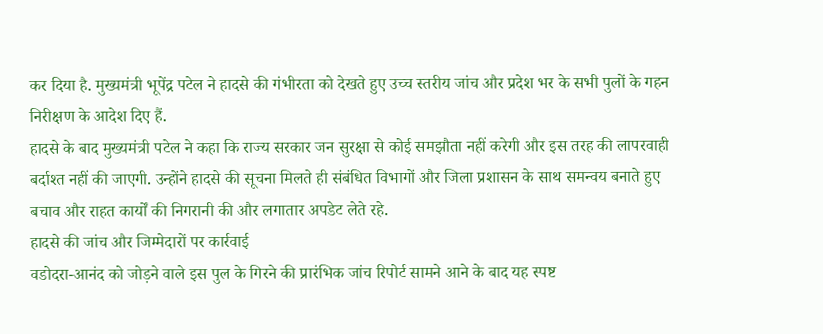कर दिया है. मुख्यमंत्री भूपेंद्र पटेल ने हादसे की गंभीरता को देखते हुए उच्च स्तरीय जांच और प्रदेश भर के सभी पुलों के गहन निरीक्षण के आदेश दिए हैं.
हादसे के बाद मुख्यमंत्री पटेल ने कहा कि राज्य सरकार जन सुरक्षा से कोई समझौता नहीं करेगी और इस तरह की लापरवाही बर्दाश्त नहीं की जाएगी. उन्होंने हादसे की सूचना मिलते ही संबंधित विभागों और जिला प्रशासन के साथ समन्वय बनाते हुए बचाव और राहत कार्यों की निगरानी की और लगातार अपडेट लेते रहे.
हादसे की जांच और जिम्मेदारों पर कार्रवाई
वडोदरा-आनंद को जोड़ने वाले इस पुल के गिरने की प्रारंभिक जांच रिपोर्ट सामने आने के बाद यह स्पष्ट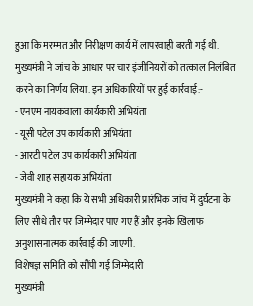हुआ कि मरम्मत और निरीक्षण कार्य में लापरवाही बरती गई थी. मुख्यमंत्री ने जांच के आधार पर चार इंजीनियरों को तत्काल निलंबित करने का निर्णय लिया. इन अधिकारियों पर हुई कार्रवाई:-
- एनएम नायकवाला कार्यकारी अभियंता
- यूसी पटेल उप कार्यकारी अभियंता
- आरटी पटेल उप कार्यकारी अभियंता
- जेवी शाह सहायक अभियंता
मुख्यमंत्री ने कहा कि ये सभी अधिकारी प्रारंभिक जांच में दुर्घटना के लिए सीधे तौर पर जिम्मेदार पाए गए हैं और इनके खिलाफ अनुशासनात्मक कार्रवाई की जाएगी.
विशेषज्ञ समिति को सौंपी गई जिम्मेदारी
मुख्यमंत्री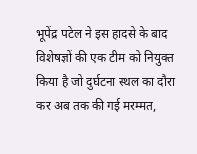भूपेंद्र पटेल ने इस हादसे के बाद विशेषज्ञों की एक टीम को नियुक्त किया है जो दुर्घटना स्थल का दौरा कर अब तक की गई मरम्मत,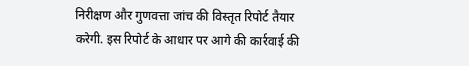निरीक्षण और गुणवत्ता जांच की विस्तृत रिपोर्ट तैयार करेगी. इस रिपोर्ट के आधार पर आगे की कार्रवाई की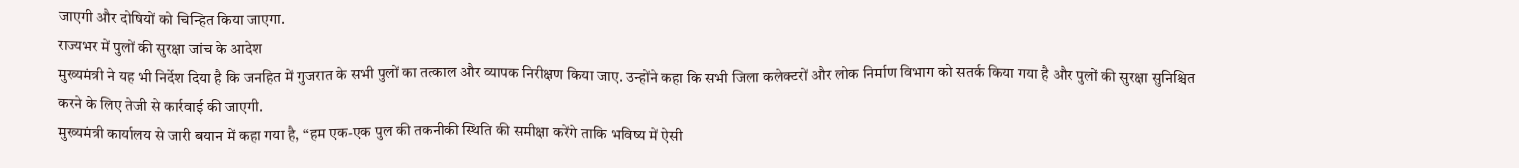जाएगी और दोषियों को चिन्हित किया जाएगा.
राज्यभर में पुलों की सुरक्षा जांच के आदेश
मुख्यमंत्री ने यह भी निर्देश दिया है कि जनहित में गुजरात के सभी पुलों का तत्काल और व्यापक निरीक्षण किया जाए. उन्होंने कहा कि सभी जिला कलेक्टरों और लोक निर्माण विभाग को सतर्क किया गया है और पुलों की सुरक्षा सुनिश्चित करने के लिए तेजी से कार्रवाई की जाएगी.
मुख्यमंत्री कार्यालय से जारी बयान में कहा गया है, “हम एक-एक पुल की तकनीकी स्थिति की समीक्षा करेंगे ताकि भविष्य में ऐसी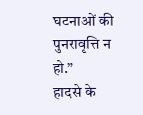घटनाओं की पुनरावृत्ति न हो.”
हादसे के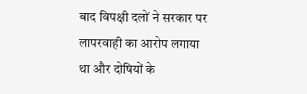बाद विपक्षी दलों ने सरकार पर लापरवाही का आरोप लगाया था और दोषियों के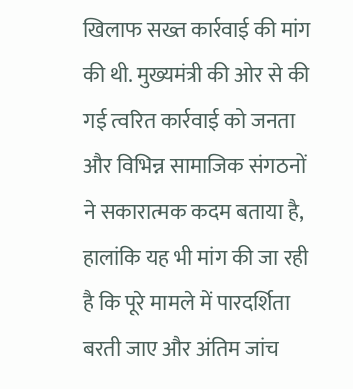खिलाफ सख्त कार्रवाई की मांग की थी. मुख्यमंत्री की ओर से की गई त्वरित कार्रवाई को जनता और विभिन्न सामाजिक संगठनों ने सकारात्मक कदम बताया है, हालांकि यह भी मांग की जा रही है कि पूरे मामले में पारदर्शिता बरती जाए और अंतिम जांच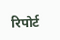रिपोर्ट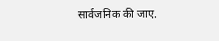सार्वजनिक की जाए.